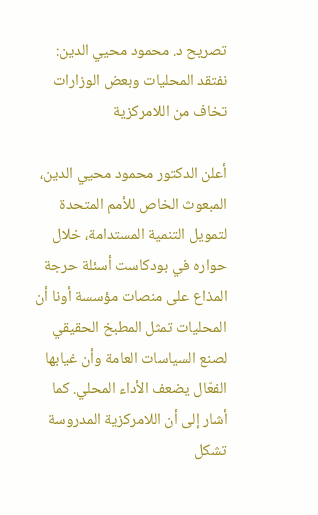تصريح د. محمود محيي الدين: نفتقد المحليات وبعض الوزارات تخاف من اللامركزية

أعلن الدكتور محمود محيي الدين، المبعوث الخاص للأمم المتحدة لتمويل التنمية المستدامة، خلال حواره في بودكاست أسئلة حرجة المذاع على منصات مؤسسة أونا أن المحليات تمثل المطبخ الحقيقي لصنع السياسات العامة وأن غيابها الفعّال يضعف الأداء المحلي. كما أشار إلى أن اللامركزية المدروسة تشكل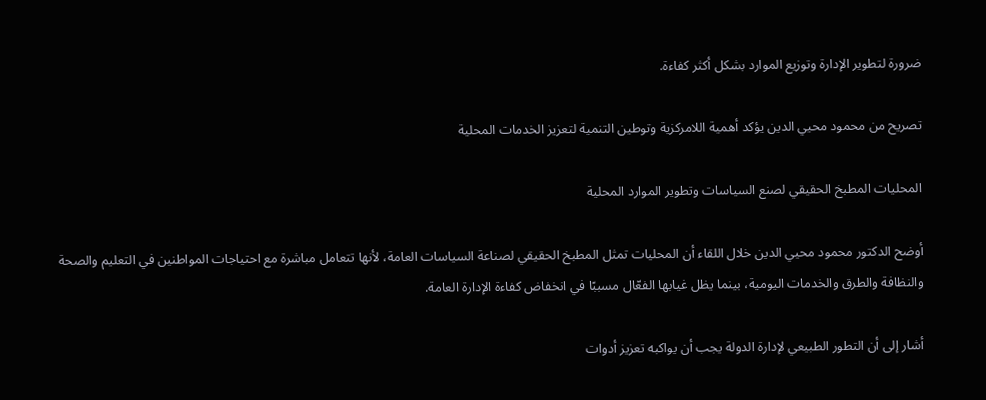ضرورة لتطوير الإدارة وتوزيع الموارد بشكل أكثر كفاءة.

تصريح من محمود محيي الدين يؤكد أهمية اللامركزية وتوطين التنمية لتعزيز الخدمات المحلية

المحليات المطبخ الحقيقي لصنع السياسات وتطوير الموارد المحلية

أوضح الدكتور محمود محيي الدين خلال اللقاء أن المحليات تمثل المطبخ الحقيقي لصناعة السياسات العامة، لأنها تتعامل مباشرة مع احتياجات المواطنين في التعليم والصحة والنظافة والطرق والخدمات اليومية، بينما يظل غيابها الفعّال مسببًا في انخفاض كفاءة الإدارة العامة.

أشار إلى أن التطور الطبيعي لإدارة الدولة يجب أن يواكبه تعزيز أدوات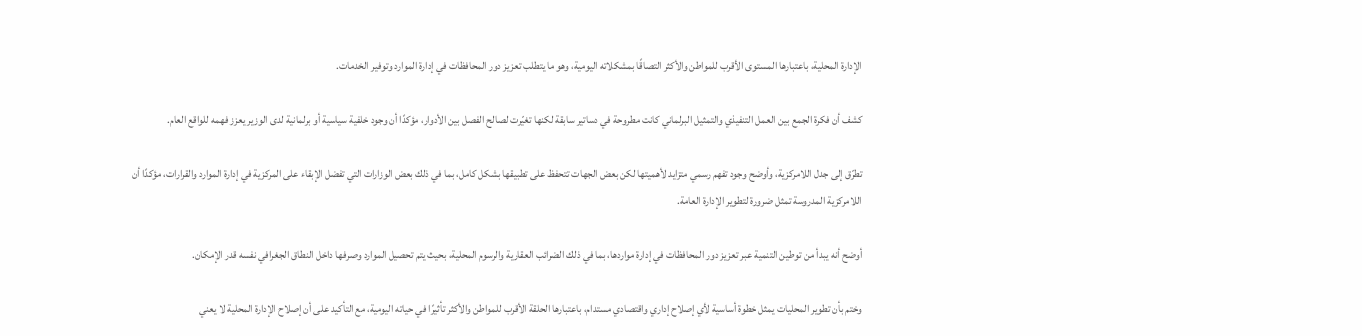الإدارة المحلية، باعتبارها المستوى الأقرب للمواطن والأكثر التصاقًا بمشكلاته اليومية، وهو ما يتطلب تعزيز دور المحافظات في إدارة الموارد وتوفير الخدمات.

كشف أن فكرة الجمع بين العمل التنفيذي والتمثيل البرلماني كانت مطروحة في دساتير سابقة لكنها تغيّرت لصالح الفصل بين الأدوار، مؤكدًا أن وجود خلفية سياسية أو برلمانية لدى الوزير يعزز فهمه للواقع العام.

تطرّق إلى جدل اللامركزية، وأوضح وجود تفهم رسمي متزايد لأهميتها لكن بعض الجهات تتحفظ على تطبيقها بشكل كامل، بما في ذلك بعض الوزارات التي تفضل الإبقاء على المركزية في إدارة الموارد والقرارات، مؤكدًا أن اللامركزية المدروسة تمثل ضرورة لتطوير الإدارة العامة.

أوضح أنه يبدأ من توطين التنمية عبر تعزيز دور المحافظات في إدارة مواردها، بما في ذلك الضرائب العقارية والرسوم المحلية، بحيث يتم تحصيل الموارد وصرفها داخل النطاق الجغرافي نفسه قدر الإمكان.

وختم بأن تطوير المحليات يمثل خطوة أساسية لأي إصلاح إداري واقتصادي مستدام، باعتبارها الحلقة الأقرب للمواطن والأكثر تأثيرًا في حياته اليومية، مع التأكيد على أن إصلاح الإدارة المحلية لا يعني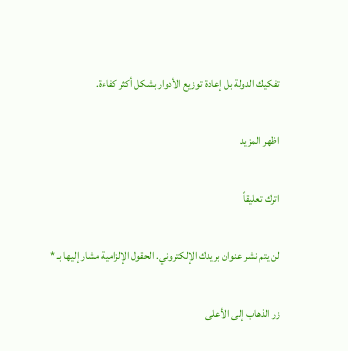تفكيك الدولة بل إعادة توزيع الأدوار بشكل أكثر كفاءة.

اظهر المزيد

اترك تعليقاً

لن يتم نشر عنوان بريدك الإلكتروني. الحقول الإلزامية مشار إليها بـ *

زر الذهاب إلى الأعلى